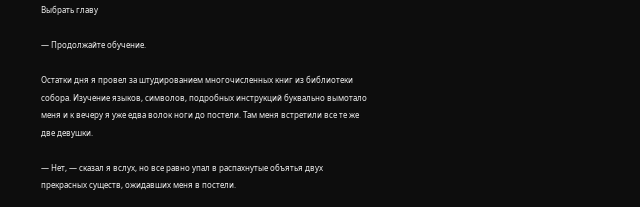Выбрать главу

— Продолжайте обучение.

Остатки дня я провел за штудированием многочисленных книг из библиотеки собора. Изучение языков, символов, подробных инструкций буквально вымотало меня и к вечеру я уже едва волок ноги до постели. Там меня встретили все те же две девушки.

— Нет, — сказал я вслух, но все равно упал в распахнутые объятья двух прекрасных существ, ожидавших меня в постели.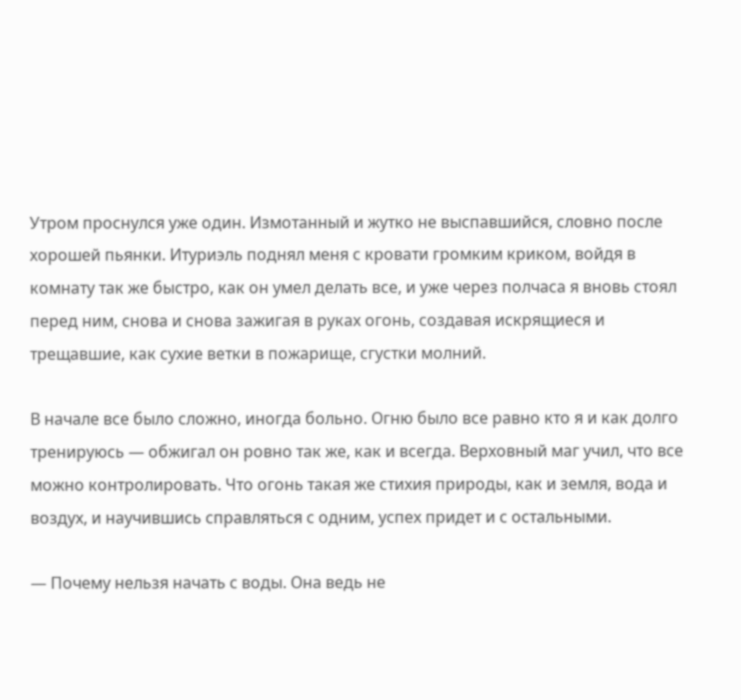Утром проснулся уже один. Измотанный и жутко не выспавшийся, словно после хорошей пьянки. Итуриэль поднял меня с кровати громким криком, войдя в комнату так же быстро, как он умел делать все, и уже через полчаса я вновь стоял перед ним, снова и снова зажигая в руках огонь, создавая искрящиеся и трещавшие, как сухие ветки в пожарище, сгустки молний.

В начале все было сложно, иногда больно. Огню было все равно кто я и как долго тренируюсь — обжигал он ровно так же, как и всегда. Верховный маг учил, что все можно контролировать. Что огонь такая же стихия природы, как и земля, вода и воздух, и научившись справляться с одним, успех придет и с остальными.

— Почему нельзя начать с воды. Она ведь не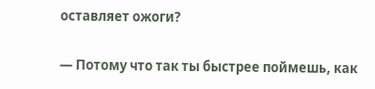оставляет ожоги?

— Потому что так ты быстрее поймешь, как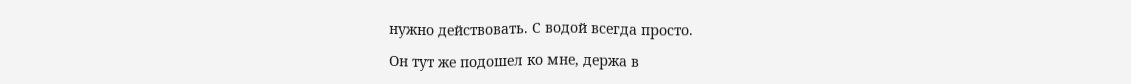нужно действовать. С водой всегда просто.

Он тут же подошел ко мне, держа в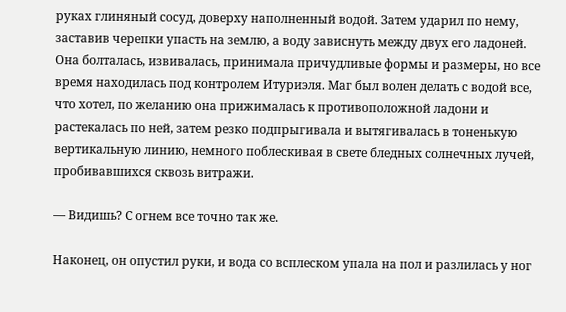руках глиняный сосуд, доверху наполненный водой. Затем ударил по нему, заставив черепки упасть на землю, а воду зависнуть между двух его ладоней. Она болталась, извивалась, принимала причудливые формы и размеры, но все время находилась под контролем Итуриэля. Маг был волен делать с водой все, что хотел, по желанию она прижималась к противоположной ладони и растекалась по ней, затем резко подпрыгивала и вытягивалась в тоненькую вертикальную линию, немного поблескивая в свете бледных солнечных лучей, пробивавшихся сквозь витражи.

— Видишь? С огнем все точно так же.

Наконец, он опустил руки, и вода со всплеском упала на пол и разлилась у ног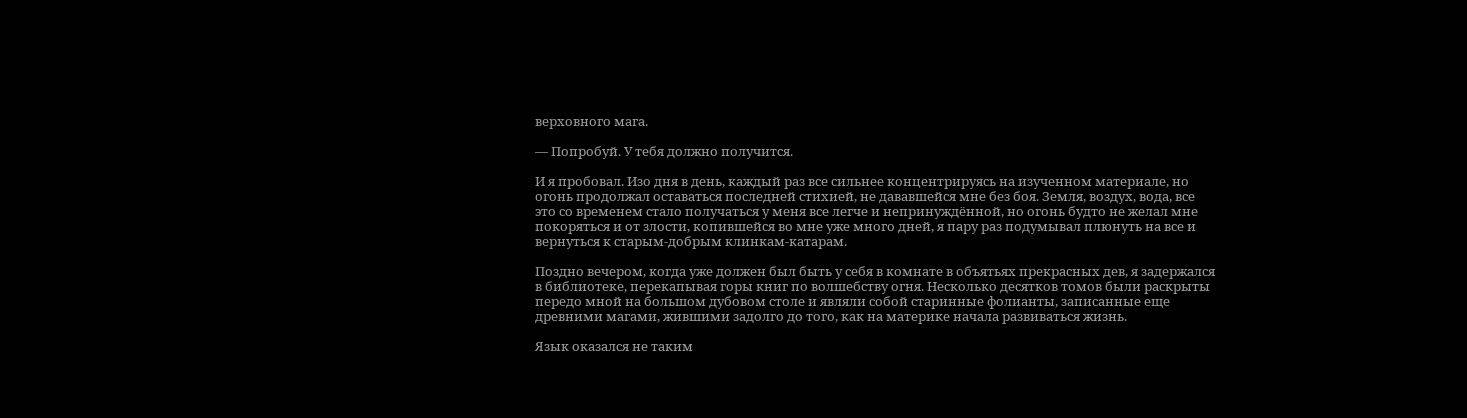верховного мага.

— Попробуй. У тебя должно получится.

И я пробовал. Изо дня в день, каждый раз все сильнее концентрируясь на изученном материале, но огонь продолжал оставаться последней стихией, не дававшейся мне без боя. Земля, воздух, вода, все это со временем стало получаться у меня все легче и непринуждённой, но огонь будто не желал мне покоряться и от злости, копившейся во мне уже много дней, я пару раз подумывал плюнуть на все и вернуться к старым-добрым клинкам-катарам.

Поздно вечером, когда уже должен был быть у себя в комнате в объятьях прекрасных дев, я задержался в библиотеке, перекапывая горы книг по волшебству огня. Несколько десятков томов были раскрыты передо мной на большом дубовом столе и являли собой старинные фолианты, записанные еще древними магами, жившими задолго до того, как на материке начала развиваться жизнь.

Язык оказался не таким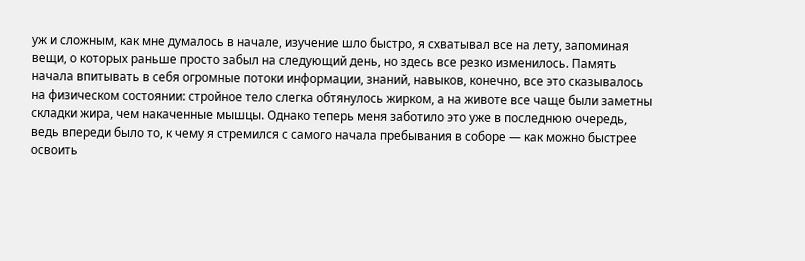уж и сложным, как мне думалось в начале, изучение шло быстро, я схватывал все на лету, запоминая вещи, о которых раньше просто забыл на следующий день, но здесь все резко изменилось. Память начала впитывать в себя огромные потоки информации, знаний, навыков, конечно, все это сказывалось на физическом состоянии: стройное тело слегка обтянулось жирком, а на животе все чаще были заметны складки жира, чем накаченные мышцы. Однако теперь меня заботило это уже в последнюю очередь, ведь впереди было то, к чему я стремился с самого начала пребывания в соборе — как можно быстрее освоить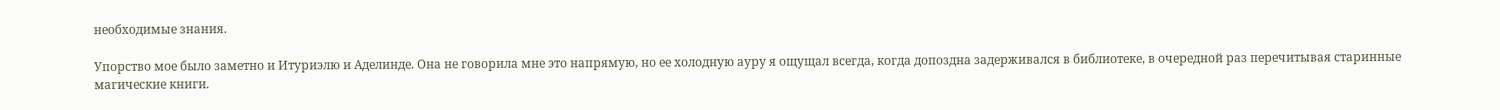необходимые знания.

Упорство мое было заметно и Итуриэлю и Аделинде. Она не говорила мне это напрямую, но ее холодную ауру я ощущал всегда, когда допоздна задерживался в библиотеке, в очередной раз перечитывая старинные магические книги.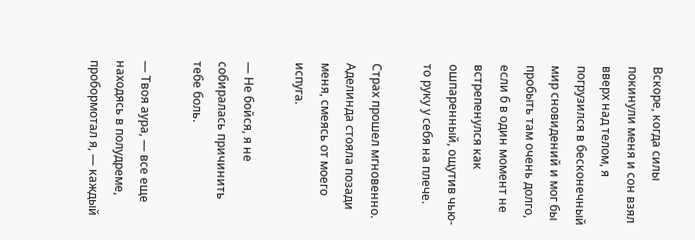Вскоре, когда силы покинули меня и сон взял вверх над телом, я погрузился в бесконечный мир сновидений и мог бы пробыть там очень долго, если б в один момент не встрепенулся как ошпаренный, ощутив чью-то руку у себя на плече.

Страх прошел мгновенно. Аделинда стояла позади меня, смеясь от моего испуга.

— Не бойся, я не собиралась причинить тебе боль.

— Твоя аура, — все еще находясь в полудреме, пробормотал я, — каждый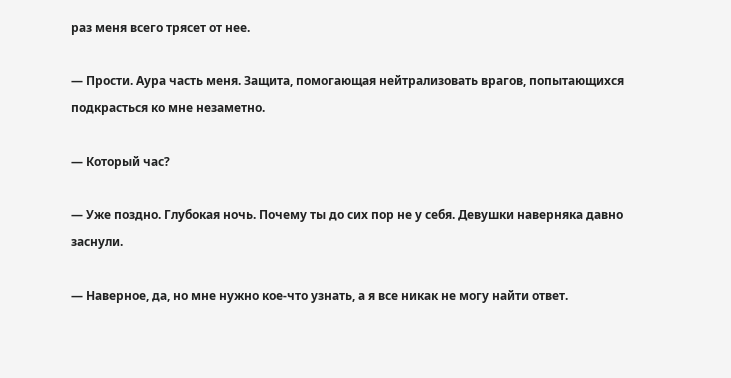раз меня всего трясет от нее.

— Прости. Аура часть меня. Защита, помогающая нейтрализовать врагов, попытающихся подкрасться ко мне незаметно.

— Который час?

— Уже поздно. Глубокая ночь. Почему ты до сих пор не у себя. Девушки наверняка давно заснули.

— Наверное, да, но мне нужно кое-что узнать, а я все никак не могу найти ответ.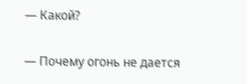— Какой?

— Почему огонь не дается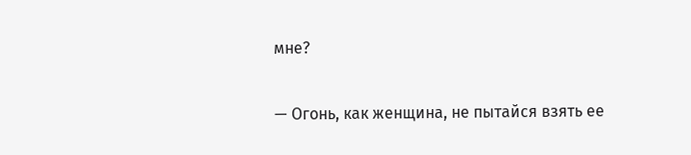мне?

— Огонь, как женщина, не пытайся взять ее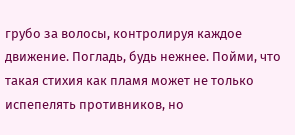грубо за волосы, контролируя каждое движение. Погладь, будь нежнее. Пойми, что такая стихия как пламя может не только испепелять противников, но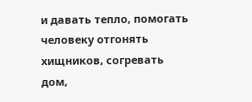и давать тепло, помогать человеку отгонять хищников, согревать дом,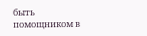быть помощником в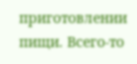приготовлении пищи. Всего-то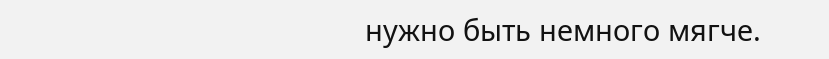нужно быть немного мягче.